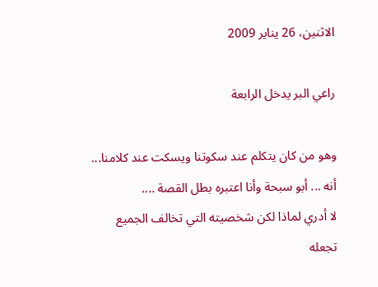الاثنين، 26 يناير 2009

راعي البر يدخل الرابعة

وهو من كان يتكلم عند سكوتنا ويسكت عند كلامنا...
أنه ... أبو سبحة وأنا اعتبره بطل القصة ....
لا أدري لماذا لكن شخصيته التي تخالف الجميع
تجعله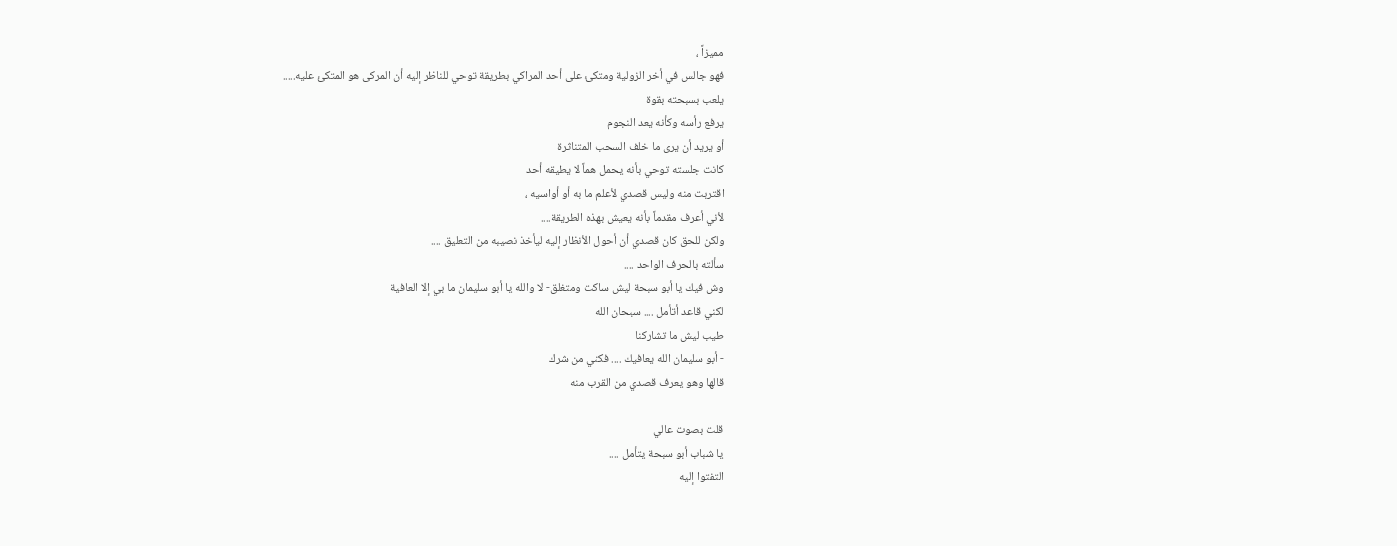مميزاً ،
فهو جالس في أخر الزولية ومتكئ على أحد المراكي بطريقة توحي للناظر إليه أن المركى هو المتكئ عليه.....
يلعب بسبحته بقوة
يرفع رأسه وكأنه يعد النجوم
أو يريد أن يرى ما خلف السحب المتناثرة
كانت جلسته توحي بأنه يحمل هماً لا يطيقه أحد
اقتربت منه وليس قصدي لأعلم ما به أو أواسيه ،
لأني أعرف مقدماً بأنه يعيش بهذه الطريقة....
ولكن للحق كان قصدي أن أحول الأنظار إليه ليأخذ نصيبه من التعليق ....
سألته بالحرف الواحد ....
وش فيك يا أبو سبحة ليش ساكت ومتغلق- لا والله يا أبو سليمان ما بي إلا العافية
لكني قاعد أتأمل .... سبحان الله
طيب ليش ما تشاركنا
- أبو سليمان الله يعافيك .... فكني من شرك
قالها وهو يعرف قصدي من القرب منه

قلت بصوت عالي
يا شباب أبو سبحة يتأمل ....
التفتوا إليه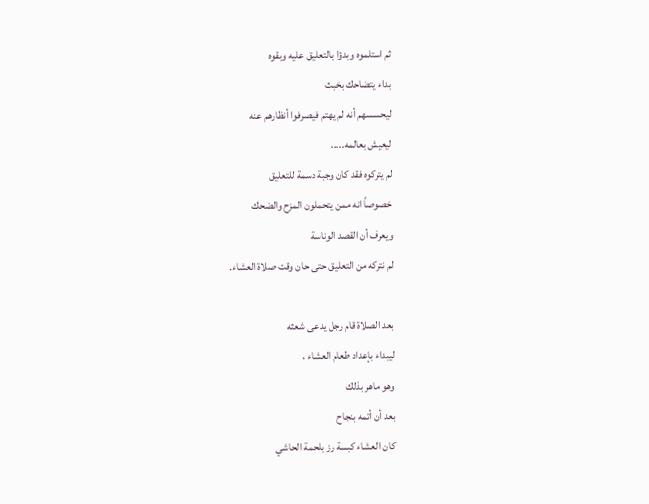ثم استلموه وبدؤا بالتعليق عليه وبقوه
بداء يتضاحك بخبث
ليحسسهم أنه لم يهتم فيصرفوا أنظارهم عنه
ليعيش بعالمه.....
لم يتركوه فقد كان وجبة دسمة للتعليق
خصوصاً انه ممن يتحملون المزح والضحك
ويعرف أن القصد الوناسة
لم نتركه من التعليق حتى حان وقت صلاة العشاء.

بعد الصلاة قام رجل يدعى شعثه
ليبداء بإعداد طعام العشاء ،
وهو ماهر بذلك
بعد أن أتمه بنجاح
كان العشاء كبسة رز بلحمة الحاشي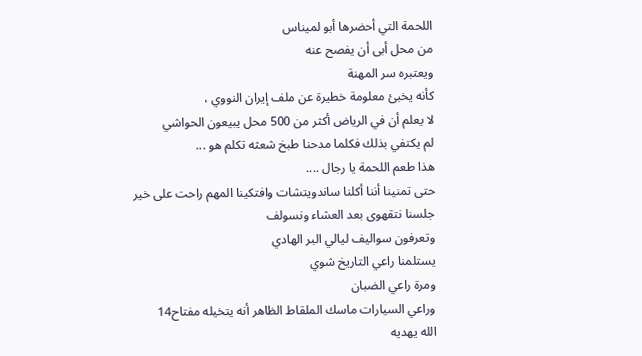اللحمة التي أحضرها أبو لميناس
من محل أبى أن يفصح عنه
ويعتبره سر المهنة
كأنه يخبئ معلومة خطيرة عن ملف إيران النووي ،
لا يعلم أن في الرياض أكثر من 500 محل يبيعون الحواشي
لم يكتفي بذلك فكلما مدحنا طبخ شعثه تكلم هو ...
هذا طعم اللحمة يا رجال ....
حتى تمنينا أننا أكلنا ساندويتشات وافتكينا المهم راحت على خير
جلسنا نتقهوى بعد العشاء ونسولف
وتعرفون سواليف ليالي البر الهادي
يستلمنا راعي التاريخ شوي
ومرة راعي الضبان
وراعي السيارات ماسك الملقاط الظاهر أنه يتخيله مفتاح14
الله يهديه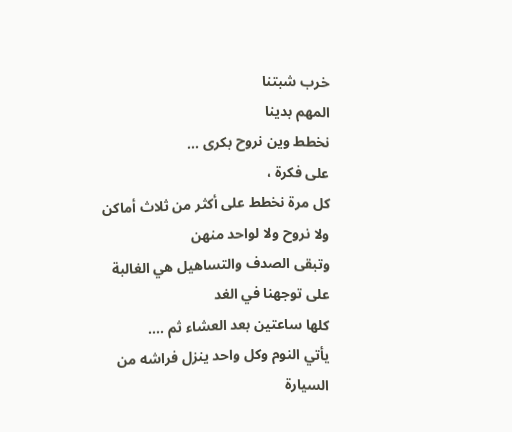خرب شبتنا
المهم بدينا
نخطط وين نروح بكرى ...
على فكرة ،
كل مرة نخطط على أكثر من ثلاث أماكن ولا نروح ولا لواحد منهن
وتبقى الصدف والتساهيل هي الغالبة على توجهنا في الغد
كلها ساعتين بعد العشاء ثم ....
يأتي النوم وكل واحد ينزل فراشه من السيارة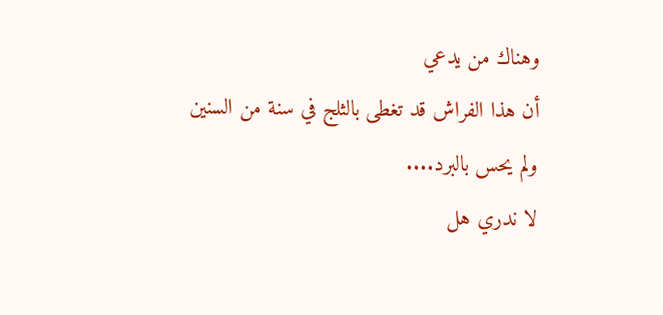وهناك من يدعي
أن هذا الفراش قد تغطى بالثلج في سنة من السنين
ولم يحس بالبرد....
لا ندري هل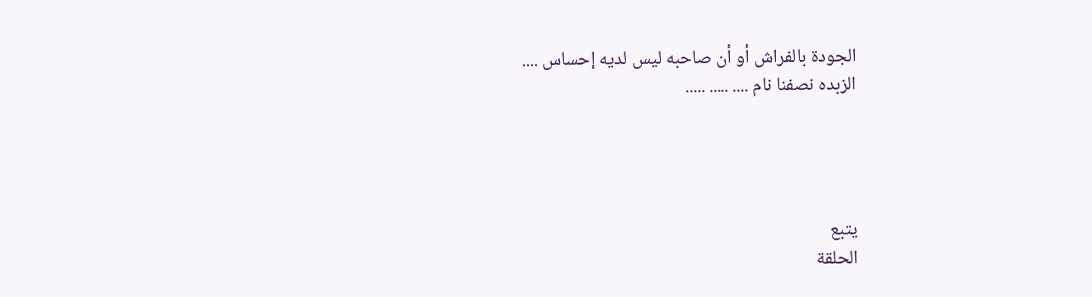الجودة بالفراش أو أن صاحبه ليس لديه إحساس ....
الزبده نصفنا نام .... ..... .....




يتبع
الحلقة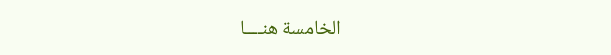الخامسة هنــــا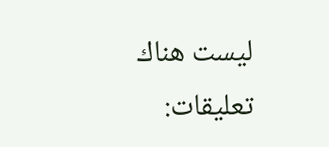ليست هناك تعليقات: